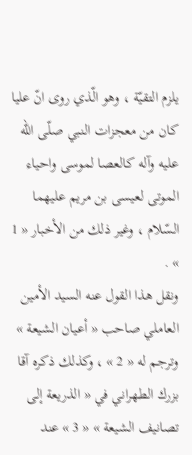يلزم التقيّة ، وهو الّذي روى انّ عليا كان من معجزات النبي صلّى اللّه عليه وآله كالعصا لموسى واحياء الموتى لعيسى بن مريم عليهما السّلام ، وغير ذلك من الأخبار « 1 » .
ونقل هذا القول عنه السيد الأمين العاملي صاحب « أعيان الشيعة » وترجم له « 2 » ، وكذلك ذكره آقا بزرك الطهراني في « الذريعة إلى تصانيف الشيعة » « 3 » عند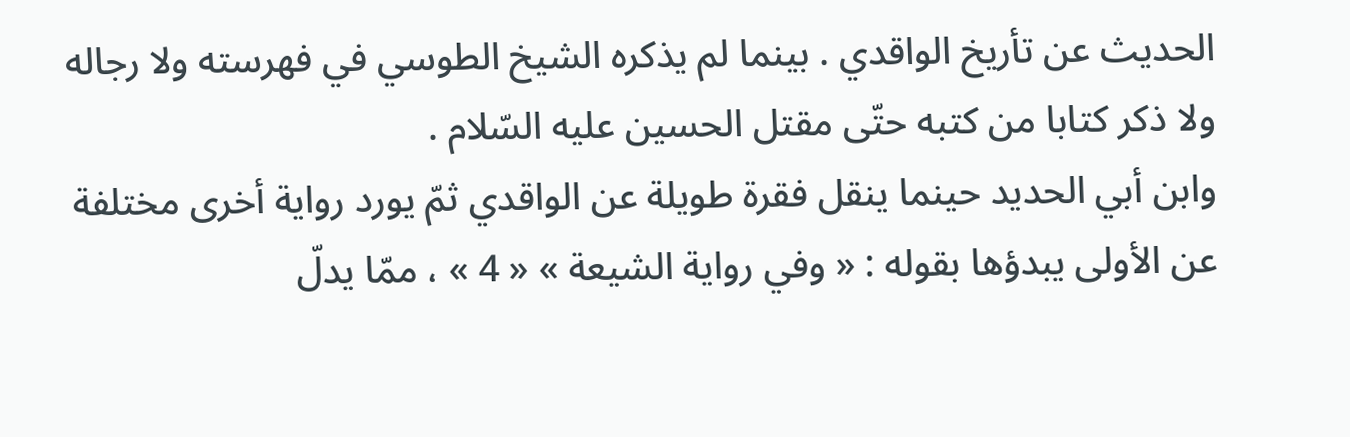الحديث عن تأريخ الواقدي . بينما لم يذكره الشيخ الطوسي في فهرسته ولا رجاله ولا ذكر كتابا من كتبه حتّى مقتل الحسين عليه السّلام .
وابن أبي الحديد حينما ينقل فقرة طويلة عن الواقدي ثمّ يورد رواية أخرى مختلفة عن الأولى يبدؤها بقوله : « وفي رواية الشيعة » « 4 » ، ممّا يدلّ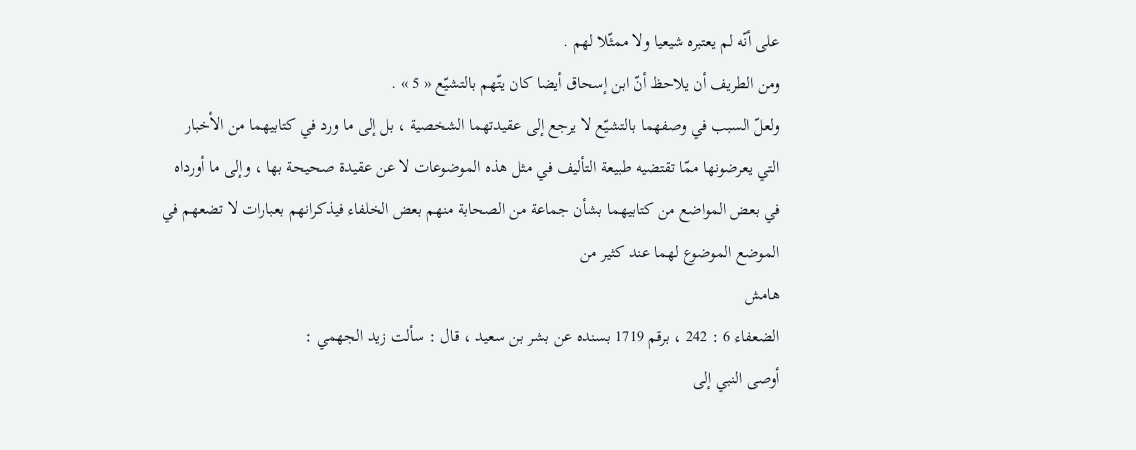على أنّه لم يعتبره شيعيا ولا ممثّلا لهم .
ومن الطريف أن يلاحظ أنّ ابن إسحاق أيضا كان يتّهم بالتشيّع « 5 » .
ولعلّ السبب في وصفهما بالتشيّع لا يرجع إلى عقيدتهما الشخصية ، بل إلى ما ورد في كتابيهما من الأخبار التي يعرضونها ممّا تقتضيه طبيعة التأليف في مثل هذه الموضوعات لا عن عقيدة صحيحة بها ، وإلى ما أورداه في بعض المواضع من كتابيهما بشأن جماعة من الصحابة منهم بعض الخلفاء فيذكرانهم بعبارات لا تضعهم في الموضع الموضوع لهما عند كثير من
هامش
الضعفاء 6 : 242 ، برقم 1719 بسنده عن بشر بن سعيد ، قال : سألت زيد الجهمي :
أوصى النبي إلى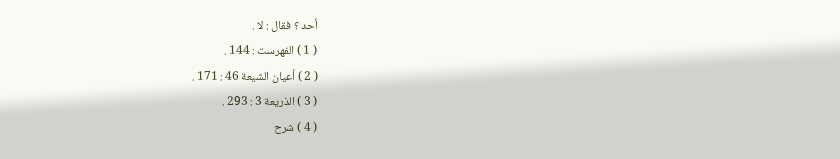أحد ؟ فقال : لا .
( 1 ) الفهرست : 144 .
( 2 ) أعيان الشيعة 46 : 171 .
( 3 ) الذريعة 3 : 293 .
( 4 ) شرح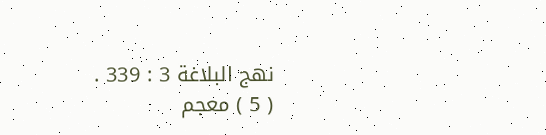نهج البلاغة 3 : 339 .
( 5 ) معجم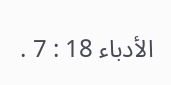الأدباء 18 : 7 .